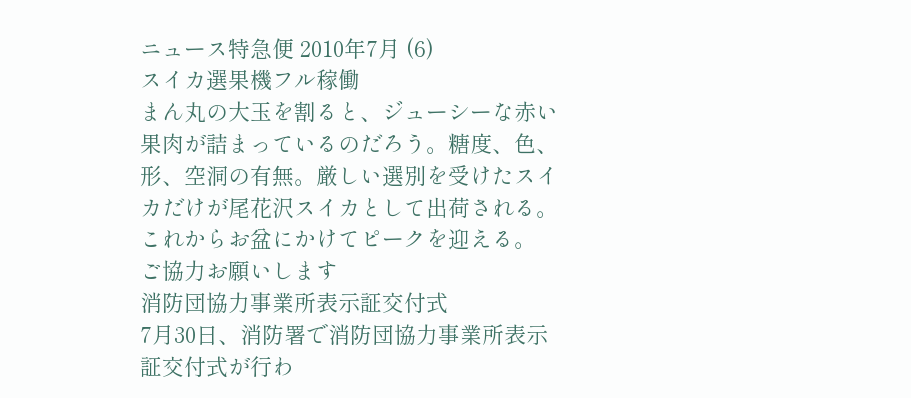ニュース特急便 2010年7月 (6)
スイカ選果機フル稼働
まん丸の大玉を割ると、ジューシーな赤い果肉が詰まっているのだろう。糖度、色、形、空洞の有無。厳しい選別を受けたスイカだけが尾花沢スイカとして出荷される。これからお盆にかけてピークを迎える。
ご協力お願いします
消防団協力事業所表示証交付式
7月30日、消防署で消防団協力事業所表示証交付式が行わ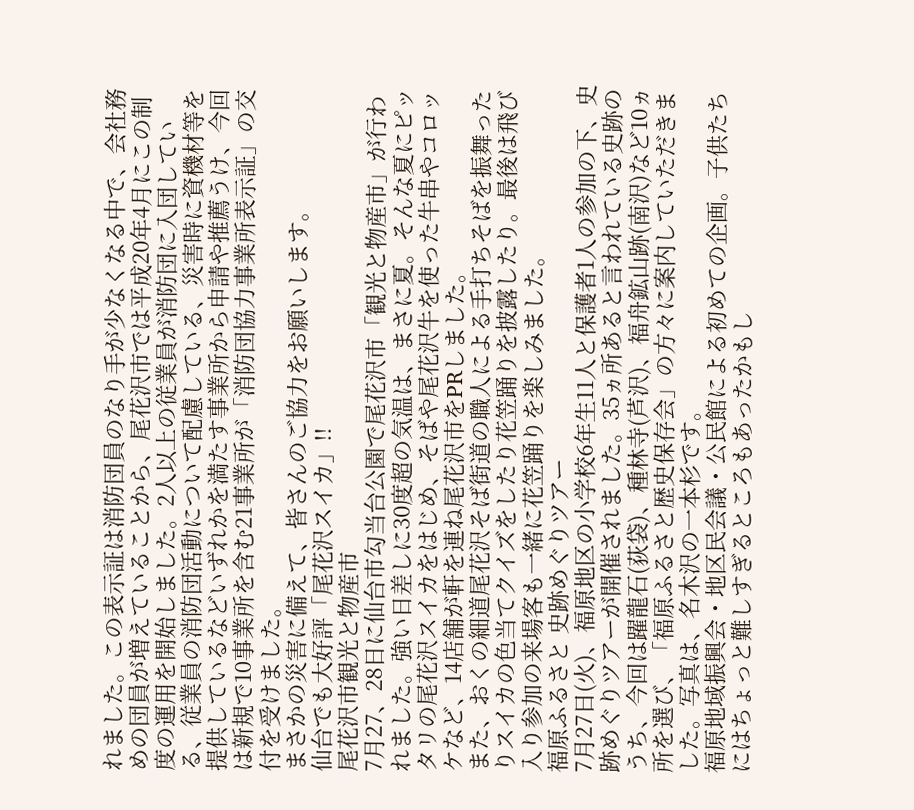れました。この表示証は消防団員のなり手が少なくなる中で、会社務めの団員が増えていることから、尾花沢市では平成20年4月にこの制度の運用を開始しました。2人以上の従業員が消防団に入団している、従業員の消防団活動について配慮している、災害時に資機材等を提供しているなどいずれかを満たす事業所から申請や推薦うけ、今回は新規で10事業所を含む21事業所が「消防団協力事業所表示証」の交付を受けました。
まさかの災害に備えて、皆さんのご協力をお願いします。
仙台でも大好評「尾花沢スイカ」!!
尾花沢市観光と物産市
7月27、28日に仙台市勾当台公園で尾花沢市「観光と物産市」が行われました。強い日差しに30度超の気温は、まさに夏。そんな夏にピッタリの尾花沢スイカをはじめ、そばや尾花沢牛を使った牛串やコロッケなど、14店舗が軒を連ね尾花沢市をPRしました。
また、おくの細道尾花沢そば街道の職人による手打ちそばを振舞ったりスイカの色当てクイズをしたり花笠踊りを披露したり。最後は飛び入り参加の来場客も一緒に花笠踊りを楽しみました。
福原ふるさと 史跡めぐりツアー
7月27日(火)、福原地区の小学校6年生11人と保護者1人の参加の下、史跡めぐりツアーが開催されました。35ヵ所あると言われている史跡のうち、今回は躍龍石(荻袋)、種林寺(芦沢)、福舟鉱山跡(南沢)など10ヵ所を選び、「福原ふるさと歴史保存会」の方々に案内していただきました。写真は、名木沢の一本杉です。
福原地域振興会・地区民会議・公民館による初めての企画。子供たちにはちょっと難しすぎるところもあったかもし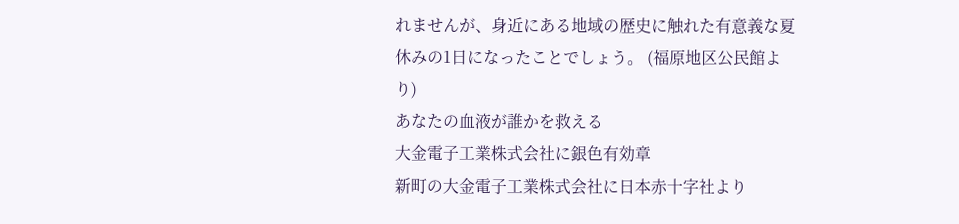れませんが、身近にある地域の歴史に触れた有意義な夏休みの1日になったことでしょう。 (福原地区公民館より)
あなたの血液が誰かを救える
大金電子工業株式会社に銀色有効章
新町の大金電子工業株式会社に日本赤十字社より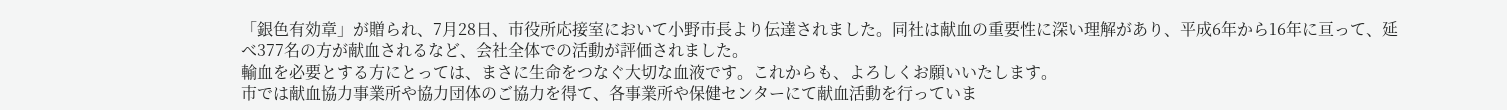「銀色有効章」が贈られ、7月28日、市役所応接室において小野市長より伝達されました。同社は献血の重要性に深い理解があり、平成6年から16年に亘って、延べ377名の方が献血されるなど、会社全体での活動が評価されました。
輸血を必要とする方にとっては、まさに生命をつなぐ大切な血液です。これからも、よろしくお願いいたします。
市では献血協力事業所や協力団体のご協力を得て、各事業所や保健センターにて献血活動を行っていま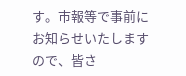す。市報等で事前にお知らせいたしますので、皆さ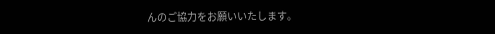んのご協力をお願いいたします。